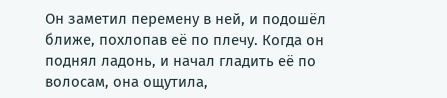Он заметил перемену в ней, и подошёл ближе, похлопав её по плечу. Когда он поднял ладонь, и начал гладить её по волосам, она ощутила,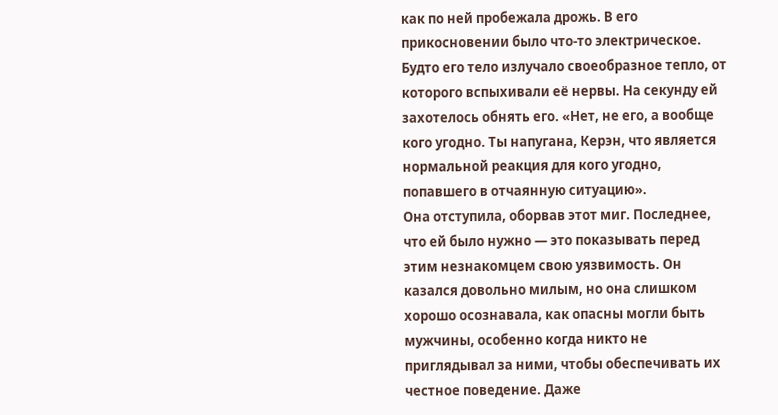как по ней пробежала дрожь. В его прикосновении было что-то электрическое. Будто его тело излучало своеобразное тепло, от которого вспыхивали её нервы. На секунду ей захотелось обнять его. «Нет, не его, а вообще кого угодно. Ты напугана, Керэн, что является нормальной реакция для кого угодно, попавшего в отчаянную ситуацию».
Она отступила, оборвав этот миг. Последнее, что ей было нужно — это показывать перед этим незнакомцем свою уязвимость. Он казался довольно милым, но она слишком хорошо осознавала, как опасны могли быть мужчины, особенно когда никто не приглядывал за ними, чтобы обеспечивать их честное поведение. Даже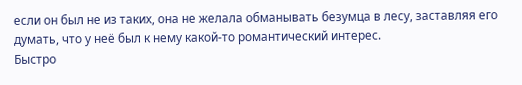если он был не из таких, она не желала обманывать безумца в лесу, заставляя его думать, что у неё был к нему какой-то романтический интерес.
Быстро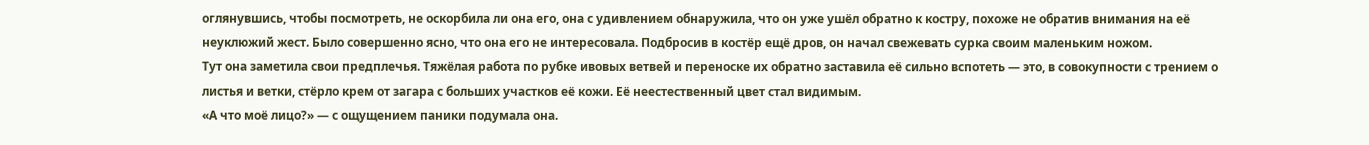оглянувшись, чтобы посмотреть, не оскорбила ли она его, она с удивлением обнаружила, что он уже ушёл обратно к костру, похоже не обратив внимания на её неуклюжий жест. Было совершенно ясно, что она его не интересовала. Подбросив в костёр ещё дров, он начал свежевать сурка своим маленьким ножом.
Тут она заметила свои предплечья. Тяжёлая работа по рубке ивовых ветвей и переноске их обратно заставила её сильно вспотеть — это, в совокупности с трением о листья и ветки, стёрло крем от загара с больших участков её кожи. Её неестественный цвет стал видимым.
«А что моё лицо?» — с ощущением паники подумала она.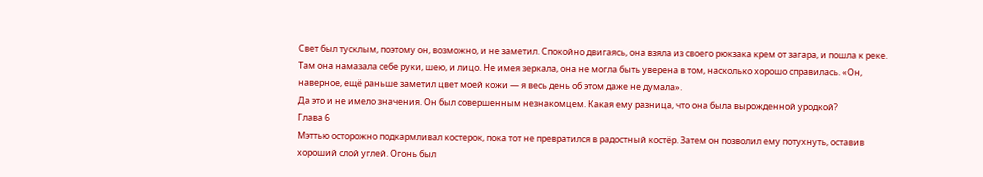Свет был тусклым, поэтому он, возможно, и не заметил. Спокойно двигаясь, она взяла из своего рюкзака крем от загара, и пошла к реке. Там она намазала себе руки, шею, и лицо. Не имея зеркала, она не могла быть уверена в том, насколько хорошо справилась. «Он, наверное, ещё раньше заметил цвет моей кожи — я весь день об этом даже не думала».
Да это и не имело значения. Он был совершенным незнакомцем. Какая ему разница, что она была вырожденной уродкой?
Глава 6
Мэттью осторожно подкармливал костерок, пока тот не превратился в радостный костёр. Затем он позволил ему потухнуть, оставив хороший слой углей. Огонь был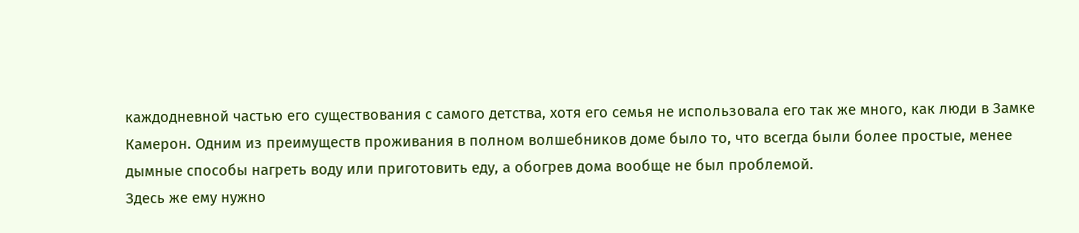каждодневной частью его существования с самого детства, хотя его семья не использовала его так же много, как люди в Замке Камерон. Одним из преимуществ проживания в полном волшебников доме было то, что всегда были более простые, менее дымные способы нагреть воду или приготовить еду, а обогрев дома вообще не был проблемой.
Здесь же ему нужно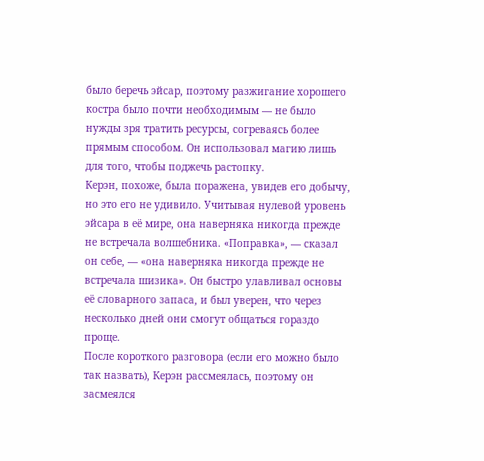было беречь эйсар, поэтому разжигание хорошего костра было почти необходимым — не было нужды зря тратить ресурсы, согреваясь более прямым способом. Он использовал магию лишь для того, чтобы поджечь растопку.
Керэн, похоже, была поражена, увидев его добычу, но это его не удивило. Учитывая нулевой уровень эйсара в её мире, она наверняка никогда прежде не встречала волшебника. «Поправка», — сказал он себе, — «она наверняка никогда прежде не встречала шизика». Он быстро улавливал основы её словарного запаса, и был уверен, что через несколько дней они смогут общаться гораздо проще.
После короткого разговора (если его можно было так назвать), Керэн рассмеялась, поэтому он засмеялся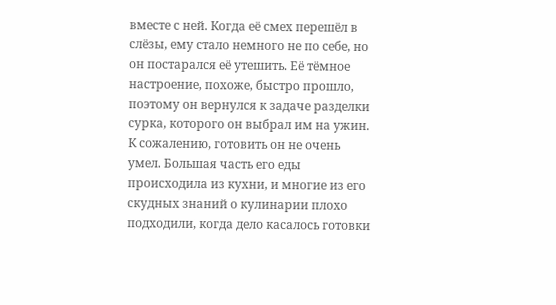вместе с ней. Когда её смех перешёл в слёзы, ему стало немного не по себе, но он постарался её утешить. Её тёмное настроение, похоже, быстро прошло, поэтому он вернулся к задаче разделки сурка, которого он выбрал им на ужин.
К сожалению, готовить он не очень умел. Большая часть его еды происходила из кухни, и многие из его скудных знаний о кулинарии плохо подходили, когда дело касалось готовки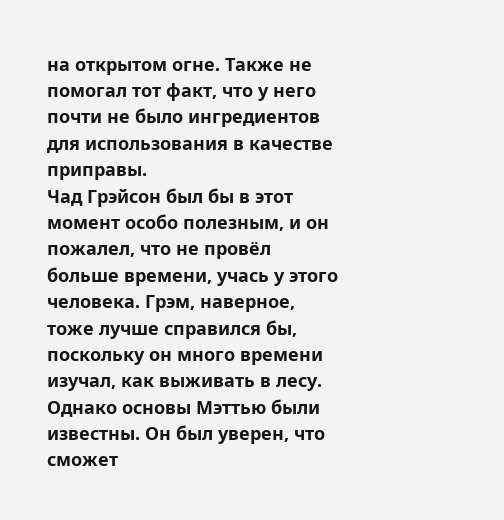на открытом огне. Также не помогал тот факт, что у него почти не было ингредиентов для использования в качестве приправы.
Чад Грэйсон был бы в этот момент особо полезным, и он пожалел, что не провёл больше времени, учась у этого человека. Грэм, наверное, тоже лучше справился бы, поскольку он много времени изучал, как выживать в лесу.
Однако основы Мэттью были известны. Он был уверен, что сможет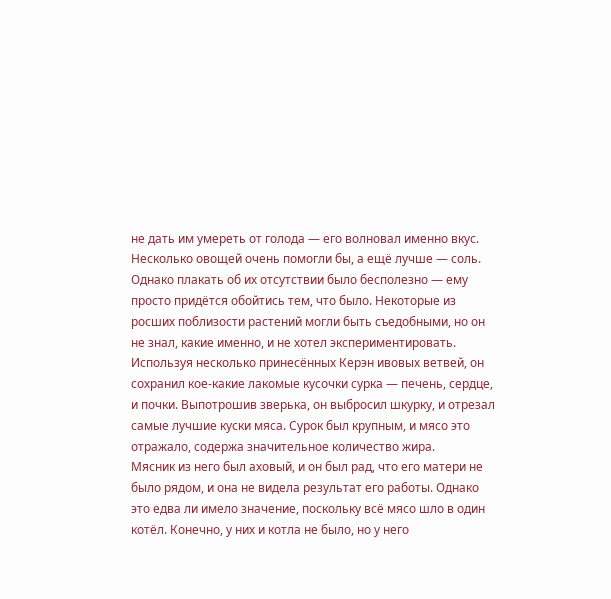не дать им умереть от голода — его волновал именно вкус. Несколько овощей очень помогли бы, а ещё лучше — соль. Однако плакать об их отсутствии было бесполезно — ему просто придётся обойтись тем, что было. Некоторые из росших поблизости растений могли быть съедобными, но он не знал, какие именно, и не хотел экспериментировать.
Используя несколько принесённых Керэн ивовых ветвей, он сохранил кое-какие лакомые кусочки сурка — печень, сердце, и почки. Выпотрошив зверька, он выбросил шкурку, и отрезал самые лучшие куски мяса. Сурок был крупным, и мясо это отражало, содержа значительное количество жира.
Мясник из него был аховый, и он был рад, что его матери не было рядом, и она не видела результат его работы. Однако это едва ли имело значение, поскольку всё мясо шло в один котёл. Конечно, у них и котла не было, но у него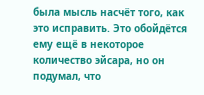была мысль насчёт того, как это исправить. Это обойдётся ему ещё в некоторое количество эйсара, но он подумал, что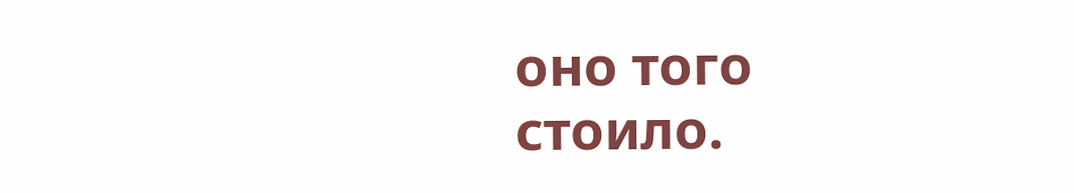оно того стоило.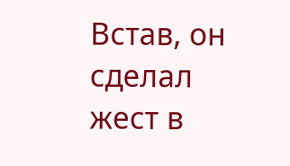Встав, он сделал жест в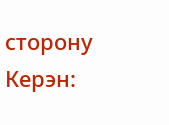сторону Керэн: